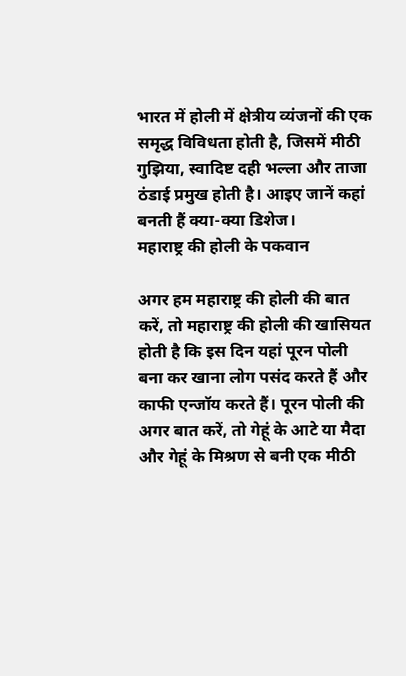भारत में होली में क्षेत्रीय व्यंजनों की एक समृद्ध विविधता होती है, जिसमें मीठी गुझिया, स्वादिष्ट दही भल्ला और ताजा ठंडाई प्रमुख होती है। आइए जानें कहां बनती हैं क्या-क्या डिशेज।
महाराष्ट्र की होली के पकवान

अगर हम महाराष्ट्र की होली की बात करें, तो महाराष्ट्र की होली की खासियत होती है कि इस दिन यहां पूरन पोली बना कर खाना लोग पसंद करते हैं और काफी एन्जॉय करते हैं। पूरन पोली की अगर बात करें, तो गेहूं के आटे या मैदा और गेहूं के मिश्रण से बनी एक मीठी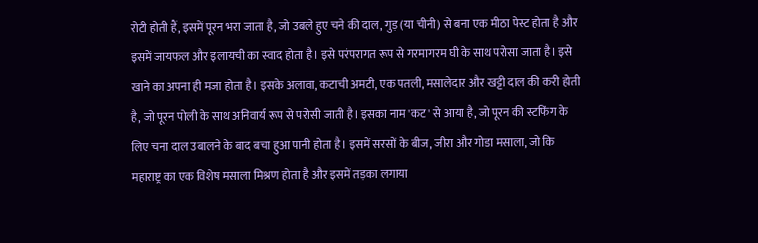रोटी होती हैं, इसमें पूरन भरा जाता है, जो उबले हुए चने की दाल, गुड़ (या चीनी) से बना एक मीठा पेस्ट होता है और इसमें जायफल और इलायची का स्वाद होता है। इसे परंपरागत रूप से गरमागरम घी के साथ परोसा जाता है। इसे खाने का अपना ही मजा होता है। इसके अलावा, कटाची अमटी, एक पतली, मसालेदार और खट्टी दाल की करी होती है, जो पूरन पोली के साथ अनिवार्य रूप से परोसी जाती है। इसका नाम 'कट' से आया है, जो पूरन की स्टफिंग के लिए चना दाल उबालने के बाद बचा हुआ पानी होता है। इसमें सरसों के बीज, जीरा और गोडा मसाला, जो कि महाराष्ट्र का एक विशेष मसाला मिश्रण होता है और इसमें तड़का लगाया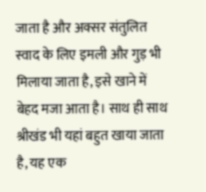जाता है और अक्सर संतुलित स्वाद के लिए इमली और गुड़ भी मिलाया जाता है, इसे खाने में बेहद मजा आता है। साथ ही साथ श्रीखंड भी यहां बहुत खाया जाता है, यह एक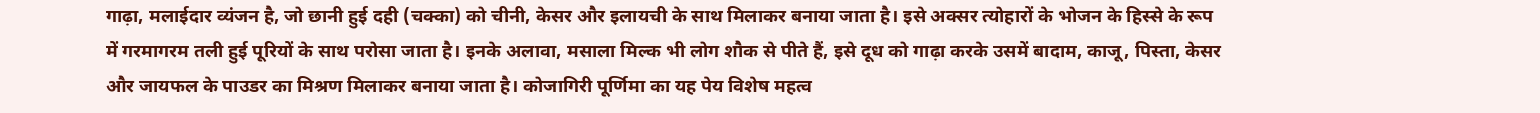गाढ़ा, मलाईदार व्यंजन है, जो छानी हुई दही (चक्का) को चीनी, केसर और इलायची के साथ मिलाकर बनाया जाता है। इसे अक्सर त्योहारों के भोजन के हिस्से के रूप में गरमागरम तली हुई पूरियों के साथ परोसा जाता है। इनके अलावा, मसाला मिल्क भी लोग शौक से पीते हैं, इसे दूध को गाढ़ा करके उसमें बादाम, काजू, पिस्ता, केसर और जायफल के पाउडर का मिश्रण मिलाकर बनाया जाता है। कोजागिरी पूर्णिमा का यह पेय विशेष महत्व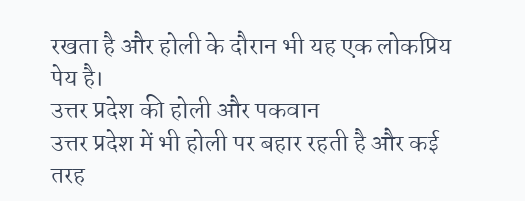रखता है और होली के दौरान भी यह एक लोकप्रिय पेय है।
उत्तर प्रदेश की होली और पकवान
उत्तर प्रदेश में भी होली पर बहार रहती है और कई तरह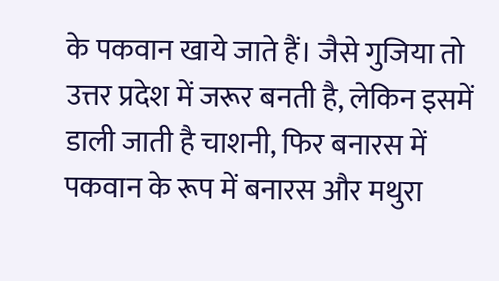के पकवान खाये जाते हैं। जैसे गुजिया तो उत्तर प्रदेश में जरूर बनती है, लेकिन इसमें डाली जाती है चाशनी, फिर बनारस में पकवान के रूप में बनारस और मथुरा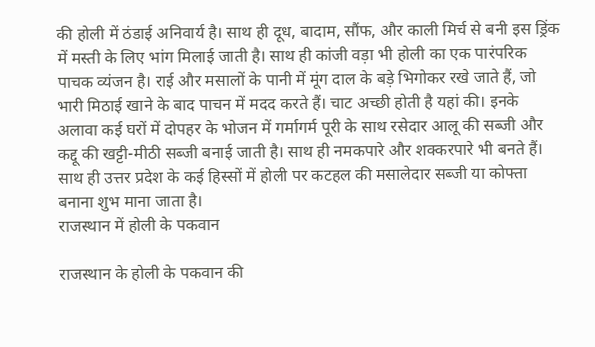की होली में ठंडाई अनिवार्य है। साथ ही दूध, बादाम, सौंफ, और काली मिर्च से बनी इस ड्रिंक में मस्ती के लिए भांग मिलाई जाती है। साथ ही कांजी वड़ा भी होली का एक पारंपरिक पाचक व्यंजन है। राई और मसालों के पानी में मूंग दाल के बड़े भिगोकर रखे जाते हैं, जो भारी मिठाई खाने के बाद पाचन में मदद करते हैं। चाट अच्छी होती है यहां की। इनके अलावा कई घरों में दोपहर के भोजन में गर्मागर्म पूरी के साथ रसेदार आलू की सब्जी और कद्दू की खट्टी-मीठी सब्जी बनाई जाती है। साथ ही नमकपारे और शक्करपारे भी बनते हैं। साथ ही उत्तर प्रदेश के कई हिस्सों में होली पर कटहल की मसालेदार सब्जी या कोफ्ता बनाना शुभ माना जाता है।
राजस्थान में होली के पकवान

राजस्थान के होली के पकवान की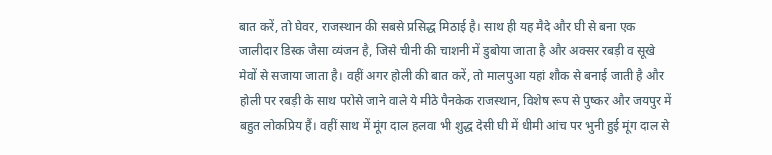बात करें, तो घेवर, राजस्थान की सबसे प्रसिद्ध मिठाई है। साथ ही यह मैदे और घी से बना एक जालीदार डिस्क जैसा व्यंजन है, जिसे चीनी की चाशनी में डुबोया जाता है और अक्सर रबड़ी व सूखे मेवों से सजाया जाता है। वहीं अगर होली की बात करें, तो मालपुआ यहां शौक से बनाई जाती है और होली पर रबड़ी के साथ परोसे जाने वाले ये मीठे पैनकेक राजस्थान, विशेष रूप से पुष्कर और जयपुर में बहुत लोकप्रिय हैं। वहीं साथ में मूंग दाल हलवा भी शुद्ध देसी घी में धीमी आंच पर भुनी हुई मूंग दाल से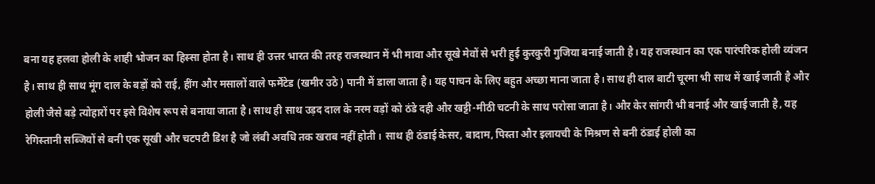बना यह हलवा होली के शाही भोजन का हिस्सा होता है। साथ ही उत्तर भारत की तरह राजस्थान में भी मावा और सूखे मेवों से भरी हुई कुरकुरी गुजिया बनाई जाती है। यह राजस्थान का एक पारंपरिक होली व्यंजन है। साथ ही साथ मूंग दाल के बड़ों को राई, हींग और मसालों वाले फर्मेंटेड (खमीर उठे) पानी में डाला जाता है। यह पाचन के लिए बहुत अच्छा माना जाता है। साथ ही दाल बाटी चूरमा भी साथ में खाई जाती है और होली जैसे बड़े त्योहारों पर इसे विशेष रूप से बनाया जाता है। साथ ही साथ उड़द दाल के नरम वड़ों को ठंडे दही और खट्टी-मीठी चटनी के साथ परोसा जाता है। और केर सांगरी भी बनाई और खाई जाती है, यह रेगिस्तानी सब्जियों से बनी एक सूखी और चटपटी डिश है जो लंबी अवधि तक खराब नहीं होती। साथ ही ठंडाई केसर, बादाम, पिस्ता और इलायची के मिश्रण से बनी ठंडाई होली का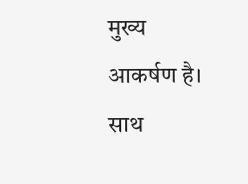मुख्य आकर्षण है। साथ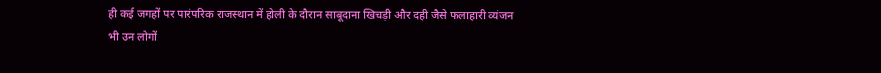ही कई जगहों पर पारंपरिक राजस्थान में होली के दौरान साबूदाना खिचड़ी और दही जैसे फलाहारी व्यंजन भी उन लोगों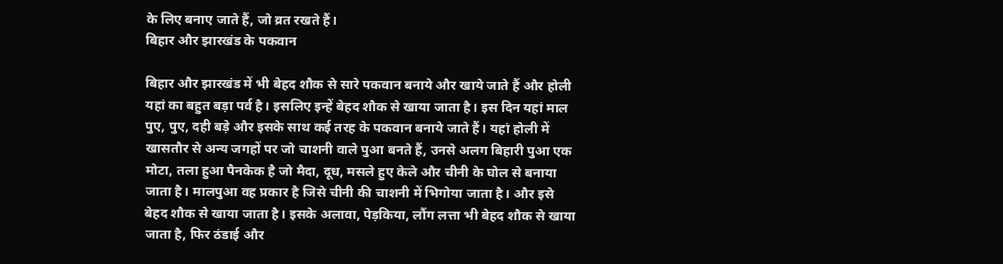के लिए बनाए जाते हैं, जो व्रत रखते हैं।
बिहार और झारखंड के पकवान

बिहार और झारखंड में भी बेहद शौक से सारे पकवान बनाये और खाये जाते हैं और होली यहां का बहुत बड़ा पर्व है। इसलिए इन्हें बेहद शौक से खाया जाता है। इस दिन यहां माल पुए, पुए, दही बड़े और इसके साथ कई तरह के पकवान बनाये जाते हैं। यहां होली में खासतौर से अन्य जगहों पर जो चाशनी वाले पुआ बनते हैं, उनसे अलग बिहारी पुआ एक मोटा, तला हुआ पैनकेक है जो मैदा, दूध, मसले हुए केले और चीनी के घोल से बनाया जाता है। मालपुआ वह प्रकार है जिसे चीनी की चाशनी में भिगोया जाता है। और इसे बेहद शौक से खाया जाता है। इसके अलावा, पेड़किया, लौंग लत्ता भी बेहद शौक से खाया जाता है, फिर ठंडाई और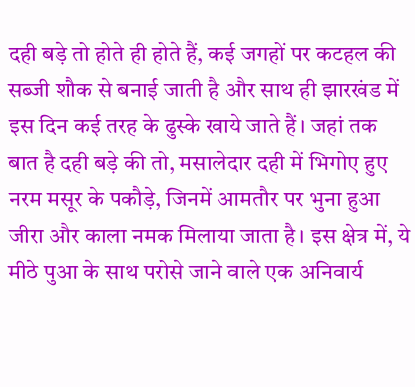दही बड़े तो होते ही होते हैं, कई जगहों पर कटहल की सब्जी शौक से बनाई जाती है और साथ ही झारखंड में इस दिन कई तरह के ढुस्के खाये जाते हैं। जहां तक बात है दही बड़े की तो, मसालेदार दही में भिगोए हुए नरम मसूर के पकौड़े, जिनमें आमतौर पर भुना हुआ जीरा और काला नमक मिलाया जाता है। इस क्षेत्र में, ये मीठे पुआ के साथ परोसे जाने वाले एक अनिवार्य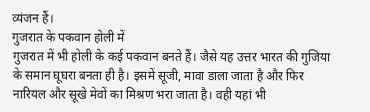व्यंजन हैं।
गुजरात के पकवान होली में
गुजरात में भी होली के कई पकवान बनते हैं। जैसे यह उत्तर भारत की गुजिया के समान घूघरा बनता ही है। इसमें सूजी, मावा डाला जाता है और फिर नारियल और सूखे मेवों का मिश्रण भरा जाता है। वही यहां भी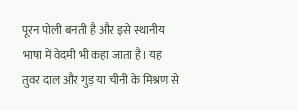पूरन पोली बनती है और इसे स्थानीय भाषा में वेदमी भी कहा जाता है। यह तुवर दाल और गुड़ या चीनी के मिश्रण से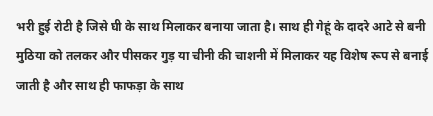भरी हुई रोटी है जिसे घी के साथ मिलाकर बनाया जाता है। साथ ही गेहूं के दादरे आटे से बनी मुठिया को तलकर और पीसकर गुड़ या चीनी की चाशनी में मिलाकर यह विशेष रूप से बनाई जाती है और साथ ही फाफड़ा के साथ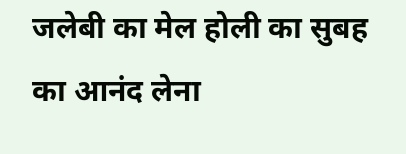जलेबी का मेल होली का सुबह का आनंद लेना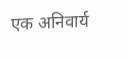एक अनिवार्य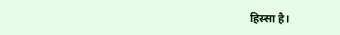हिस्सा है।